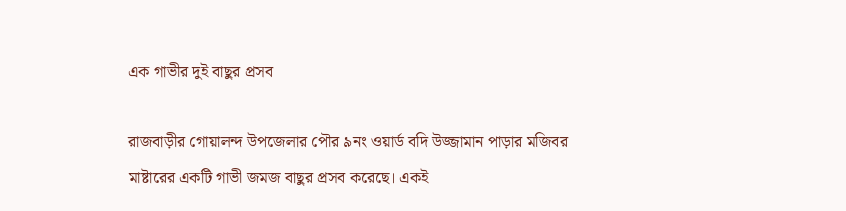এক গাভীর দুই বাছুর প্রসব

রাজবাড়ীর গোয়ালন্দ উপজেলার পৌর ৯নং ওয়ার্ড বদি উজ্জামান পাড়ার মজিবর মাষ্টারের একটি গাভী জমজ বাছুর প্রসব করেছে। একই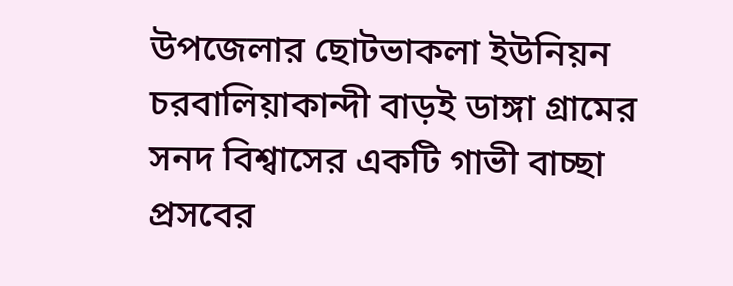উপজেলার ছোটভাকলা ইউনিয়ন চরবালিয়াকান্দী বাড়ই ডাঙ্গা গ্রামের সনদ বিশ্বাসের একটি গাভী বাচ্ছা প্রসবের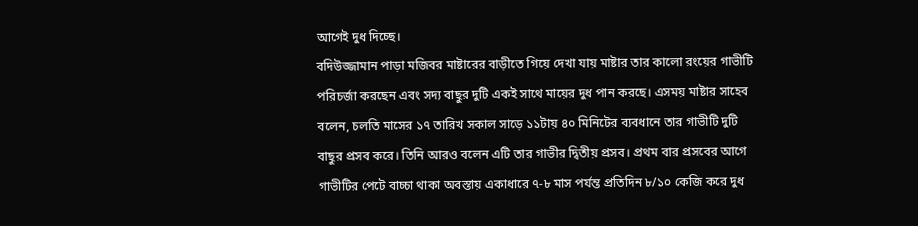আগেই দুধ দিচ্ছে।
বদিউজ্জামান পাড়া মজিবর মাষ্টারের বাড়ীতে গিয়ে দেখা যায় মাষ্টার তার কালো রংয়ের গাভীটি পরিচর্জা করছেন এবং সদ্য বাছুর দুটি একই সাথে মায়ের দুধ পান করছে। এসময় মাষ্টার সাহেব বলেন, চলতি মাসের ১৭ তারিখ সকাল সাড়ে ১১টায় ৪০ মিনিটের ব্যবধানে তার গাভীটি দুটি বাছুর প্রসব করে। তিনি আরও বলেন এটি তার গাভীর দ্বিতীয় প্রসব। প্রথম বার প্রসবের আগে গাভীটির পেটে বাচ্চা থাকা অবস্তায় একাধারে ৭-৮ মাস পর্যন্ত প্রতিদিন ৮/১০ কেজি করে দুধ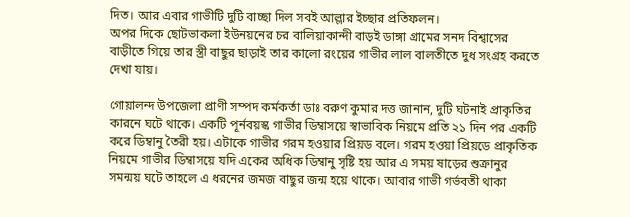দিত। আর এবার গাভীটি দুটি বাচ্ছা দিল সবই আল্লার ইচ্ছার প্রতিফলন।
অপর দিকে ছোটভাকলা ইউনয়নের চর বালিয়াকান্দী বাড়ই ডাঙ্গা গ্রামের সনদ বিশ্বাসের বাড়ীতে গিয়ে তার স্ত্রী বাছুর ছাড়াই তার কালো রংয়ের গাভীর লাল বালতীতে দুধ সংগ্রহ করতে দেখা যায়।

গোয়ালন্দ উপজেলা প্রাণী সম্পদ কর্মকর্তা ডাঃ বরুণ কুমার দত্ত জানান, দুটি ঘটনাই প্রাকৃতির কারনে ঘটে থাকে। একটি পূর্নবয়স্ক গাভীর ডিম্বাসয়ে স্বাভাবিক নিয়মে প্রতি ২১ দিন পর একটি করে ডিম্বানু তৈরী হয়। এটাকে গাভীর গরম হওয়ার প্রিয়ড বলে। গরম হওয়া প্রিয়ডে প্রাকৃতিক নিয়মে গাভীর ডিম্বাসয়ে যদি একের অধিক ডিম্বানু সৃষ্টি হয় আর এ সময় ষাড়ের শুক্রানুর সমন্ময় ঘটে তাহলে এ ধরনের জমজ বাছুর জন্ম হয়ে থাকে। আবার গাভী গর্ভবতী থাকা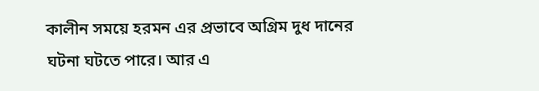কালীন সময়ে হরমন এর প্রভাবে অগ্রিম দুধ দানের ঘটনা ঘটতে পারে। আর এ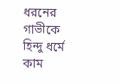ধরনের গাভীকে হিন্দু ধর্মে কাম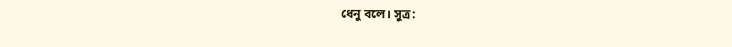ধেনু বলে। সুত্র: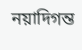নয়াদিগন্ত